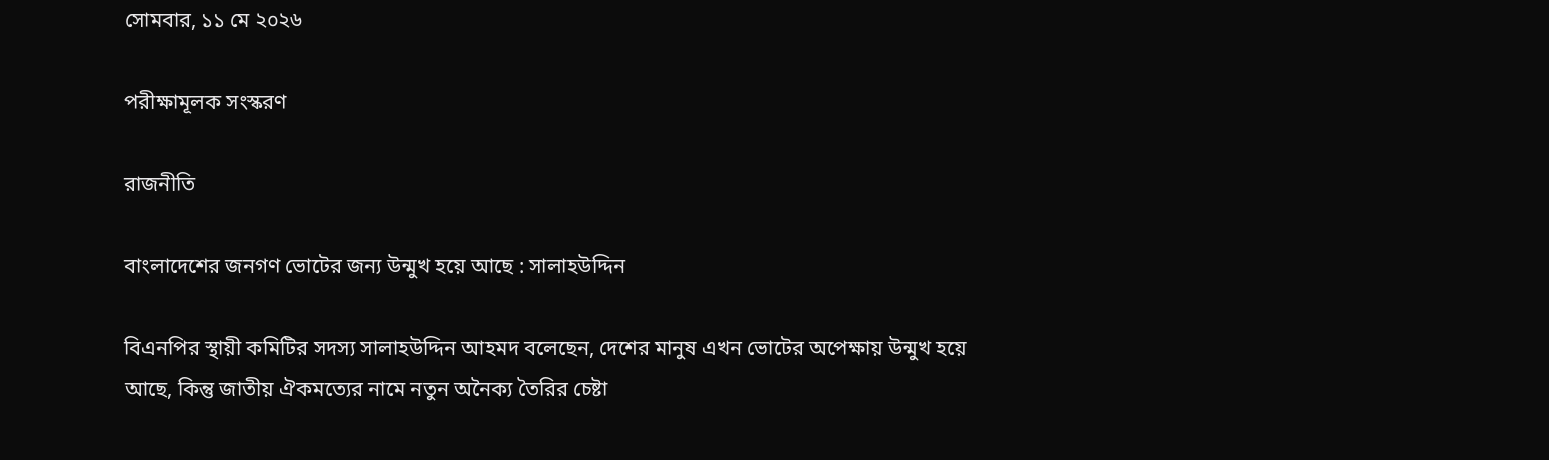সোমবার, ১১ মে ২০২৬

পরীক্ষামূলক সংস্করণ

রাজনীতি

বাংলাদেশের জনগণ ভোটের জন্য উন্মুখ হয়ে আছে : সালাহউদ্দিন

বিএনপির স্থায়ী কমিটির সদস্য সালাহউদ্দিন আহমদ বলেছেন, দেশের মানুষ এখন ভোটের অপেক্ষায় উন্মুখ হয়ে আছে, কিন্তু জাতীয় ঐকমত্যের নামে নতুন অনৈক্য তৈরির চেষ্টা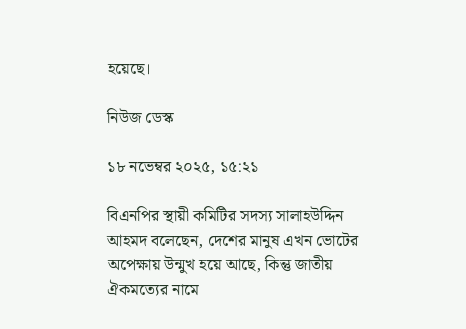হয়েছে।

নিউজ ডেস্ক

১৮ নভেম্বর ২০২৫, ১৫:২১

বিএনপির স্থায়ী কমিটির সদস্য সালাহউদ্দিন আহমদ বলেছেন, দেশের মানুষ এখন ভোটের অপেক্ষায় উন্মুখ হয়ে আছে, কিন্তু জাতীয় ঐকমত্যের নামে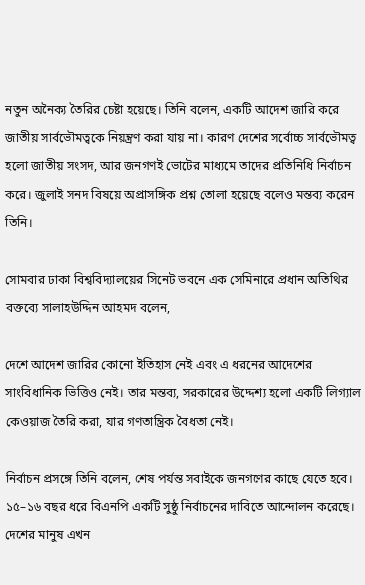নতুন অনৈক্য তৈরির চেষ্টা হয়েছে। তিনি বলেন, একটি আদেশ জারি করে জাতীয় সার্বভৌমত্বকে নিয়ন্ত্রণ করা যায় না। কারণ দেশের সর্বোচ্চ সার্বভৌমত্ব হলো জাতীয় সংসদ, আর জনগণই ভোটের মাধ্যমে তাদের প্রতিনিধি নির্বাচন করে। জুলাই সনদ বিষয়ে অপ্রাসঙ্গিক প্রশ্ন তোলা হয়েছে বলেও মন্তব্য করেন তিনি।

সোমবার ঢাকা বিশ্ববিদ্যালয়ের সিনেট ভবনে এক সেমিনারে প্রধান অতিথির বক্তব্যে সালাহউদ্দিন আহমদ বলেন,

দেশে আদেশ জারির কোনো ইতিহাস নেই এবং এ ধরনের আদেশের সাংবিধানিক ভিত্তিও নেই। তার মন্তব্য, সরকারের উদ্দেশ্য হলো একটি লিগ্যাল কেওয়াজ তৈরি করা, যার গণতান্ত্রিক বৈধতা নেই।

নির্বাচন প্রসঙ্গে তিনি বলেন, শেষ পর্যন্ত সবাইকে জনগণের কাছে যেতে হবে। ১৫–১৬ বছর ধরে বিএনপি একটি সুষ্ঠু নির্বাচনের দাবিতে আন্দোলন করেছে। দেশের মানুষ এখন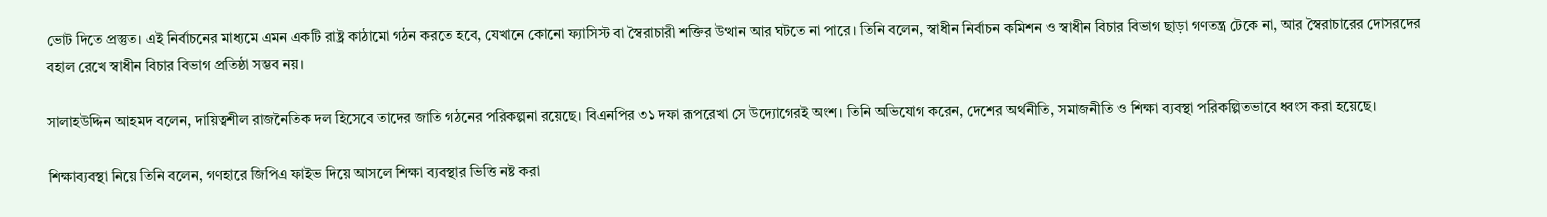ভোট দিতে প্রস্তুত। এই নির্বাচনের মাধ্যমে এমন একটি রাষ্ট্র কাঠামো গঠন করতে হবে, যেখানে কোনো ফ্যাসিস্ট বা স্বৈরাচারী শক্তির উত্থান আর ঘটতে না পারে। তিনি বলেন, স্বাধীন নির্বাচন কমিশন ও স্বাধীন বিচার বিভাগ ছাড়া গণতন্ত্র টেকে না, আর স্বৈরাচারের দোসরদের বহাল রেখে স্বাধীন বিচার বিভাগ প্রতিষ্ঠা সম্ভব নয়।

সালাহউদ্দিন আহমদ বলেন, দায়িত্বশীল রাজনৈতিক দল হিসেবে তাদের জাতি গঠনের পরিকল্পনা রয়েছে। বিএনপির ৩১ দফা রূপরেখা সে উদ্যোগেরই অংশ। তিনি অভিযোগ করেন, দেশের অর্থনীতি, সমাজনীতি ও শিক্ষা ব্যবস্থা পরিকল্পিতভাবে ধ্বংস করা হয়েছে।

শিক্ষাব্যবস্থা নিয়ে তিনি বলেন, গণহারে জিপিএ ফাইভ দিয়ে আসলে শিক্ষা ব্যবস্থার ভিত্তি নষ্ট করা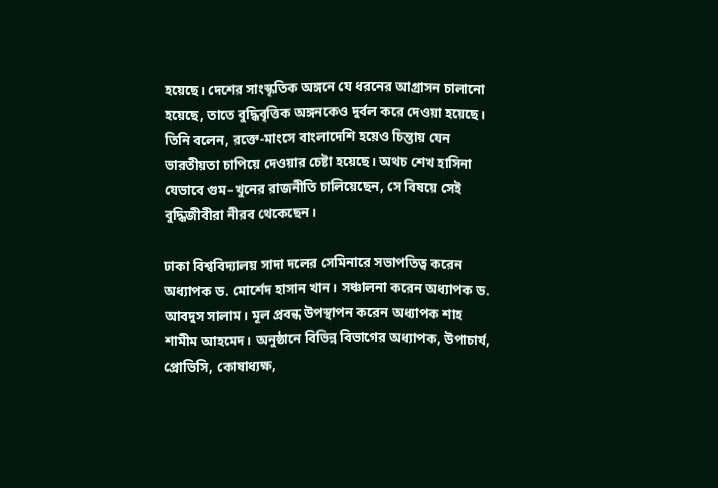হয়েছে। দেশের সাংস্কৃতিক অঙ্গনে যে ধরনের আগ্রাসন চালানো হয়েছে, তাতে বুদ্ধিবৃত্তিক অঙ্গনকেও দুর্বল করে দেওয়া হয়েছে। তিনি বলেন, রক্তে-মাংসে বাংলাদেশি হয়েও চিন্তায় যেন ভারতীয়তা চাপিয়ে দেওয়ার চেষ্টা হয়েছে। অথচ শেখ হাসিনা যেভাবে গুম–খুনের রাজনীতি চালিয়েছেন, সে বিষয়ে সেই বুদ্ধিজীবীরা নীরব থেকেছেন।

ঢাকা বিশ্ববিদ্যালয় সাদা দলের সেমিনারে সভাপতিত্ব করেন অধ্যাপক ড. মোর্শেদ হাসান খান। সঞ্চালনা করেন অধ্যাপক ড. আবদুস সালাম। মূল প্রবন্ধ উপস্থাপন করেন অধ্যাপক শাহ শামীম আহমেদ। অনুষ্ঠানে বিভিন্ন বিভাগের অধ্যাপক, উপাচার্য, প্রোভিসি, কোষাধ্যক্ষ,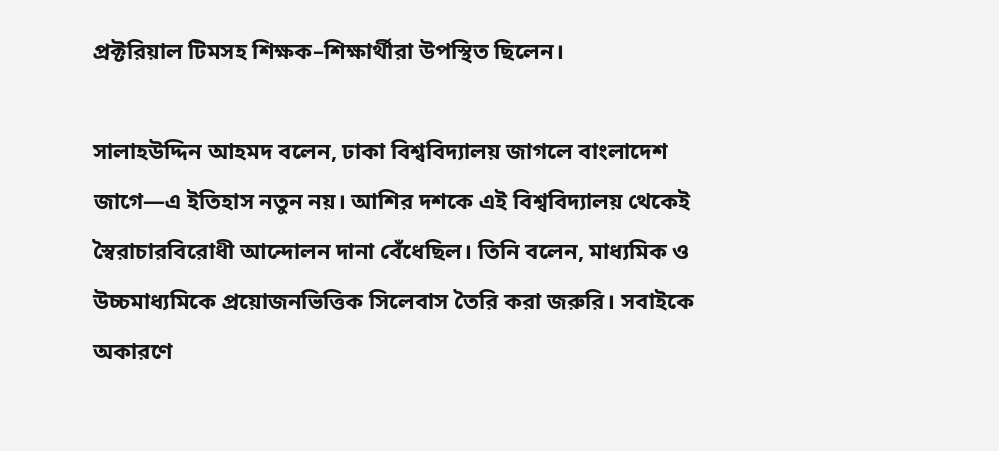প্রক্টরিয়াল টিমসহ শিক্ষক–শিক্ষার্থীরা উপস্থিত ছিলেন।

সালাহউদ্দিন আহমদ বলেন, ঢাকা বিশ্ববিদ্যালয় জাগলে বাংলাদেশ জাগে—এ ইতিহাস নতুন নয়। আশির দশকে এই বিশ্ববিদ্যালয় থেকেই স্বৈরাচারবিরোধী আন্দোলন দানা বেঁধেছিল। তিনি বলেন, মাধ্যমিক ও উচ্চমাধ্যমিকে প্রয়োজনভিত্তিক সিলেবাস তৈরি করা জরুরি। সবাইকে অকারণে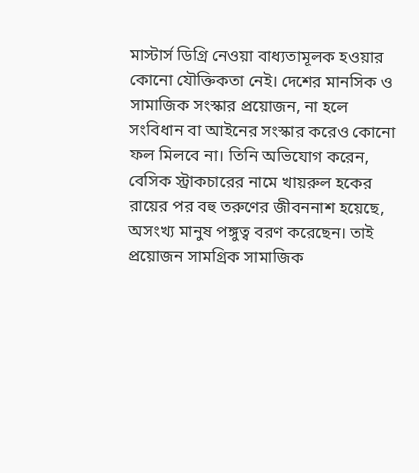মাস্টার্স ডিগ্রি নেওয়া বাধ্যতামূলক হওয়ার কোনো যৌক্তিকতা নেই। দেশের মানসিক ও সামাজিক সংস্কার প্রয়োজন, না হলে সংবিধান বা আইনের সংস্কার করেও কোনো ফল মিলবে না। তিনি অভিযোগ করেন, বেসিক স্ট্রাকচারের নামে খায়রুল হকের রায়ের পর বহু তরুণের জীবননাশ হয়েছে, অসংখ্য মানুষ পঙ্গুত্ব বরণ করেছেন। তাই প্রয়োজন সামগ্রিক সামাজিক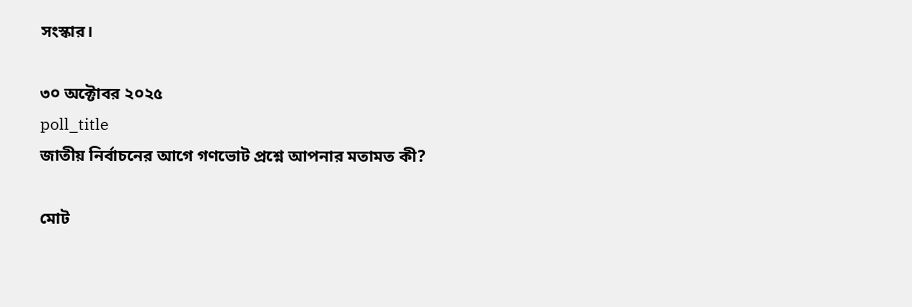সংস্কার।

৩০ অক্টোবর ২০২৫
poll_title
জাতীয় নির্বাচনের আগে গণভোট প্রশ্নে আপনার মতামত কী?

মোট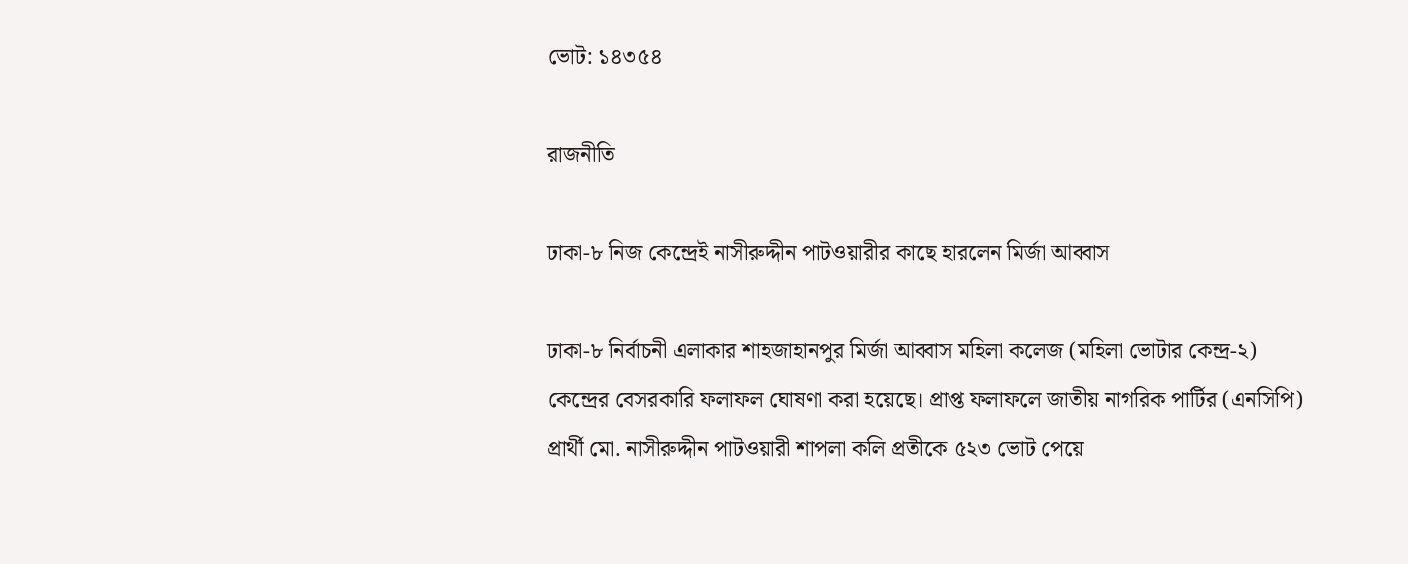ভোট: ১৪৩৫৪

রাজনীতি

ঢাকা-৮ নিজ কেন্দ্রেই নাসীরুদ্দীন পাটওয়ারীর কাছে হারলেন মির্জা আব্বাস

ঢাকা-৮ নির্বাচনী এলাকার শাহজাহানপুর মির্জা আব্বাস মহিলা কলেজ (মহিলা ভোটার কেন্দ্র-২) কেন্দ্রের বেসরকারি ফলাফল ঘোষণা করা হয়েছে। প্রাপ্ত ফলাফলে জাতীয় নাগরিক পার্টির (এনসিপি) প্রার্থী মো. নাসীরুদ্দীন পাটওয়ারী শাপলা কলি প্রতীকে ৫২৩ ভোট পেয়ে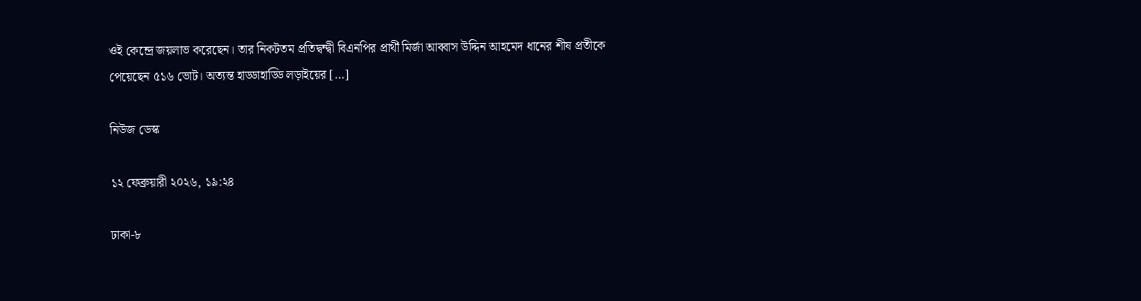ওই কেন্দ্রে জয়লাভ করেছেন। তার নিকটতম প্রতিদ্বন্দ্বী বিএনপির প্রার্থী মির্জা আব্বাস উদ্দিন আহমেদ ধানের শীষ প্রতীকে পেয়েছেন ৫১৬ ভোট। অত্যন্ত হাড্ডাহাড্ডি লড়াইয়ের […]

নিউজ ডেস্ক

১২ ফেব্রুয়ারী ২০২৬, ১৯:২৪

ঢাকা-৮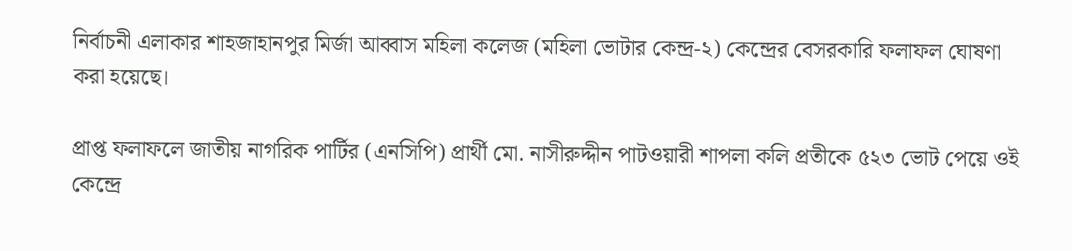নির্বাচনী এলাকার শাহজাহানপুর মির্জা আব্বাস মহিলা কলেজ (মহিলা ভোটার কেন্দ্র-২) কেন্দ্রের বেসরকারি ফলাফল ঘোষণা করা হয়েছে।

প্রাপ্ত ফলাফলে জাতীয় নাগরিক পার্টির (এনসিপি) প্রার্থী মো. নাসীরুদ্দীন পাটওয়ারী শাপলা কলি প্রতীকে ৫২৩ ভোট পেয়ে ওই কেন্দ্রে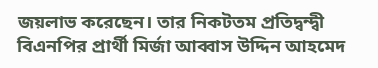জয়লাভ করেছেন। তার নিকটতম প্রতিদ্বন্দ্বী বিএনপির প্রার্থী মির্জা আব্বাস উদ্দিন আহমেদ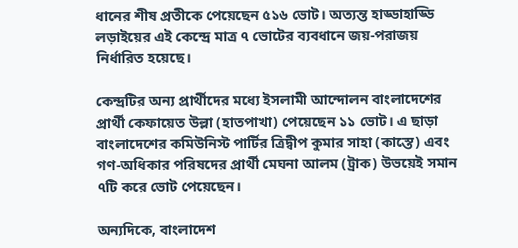ধানের শীষ প্রতীকে পেয়েছেন ৫১৬ ভোট। অত্যন্ত হাড্ডাহাড্ডি লড়াইয়ের এই কেন্দ্রে মাত্র ৭ ভোটের ব্যবধানে জয়-পরাজয় নির্ধারিত হয়েছে।

কেন্দ্রটির অন্য প্রার্থীদের মধ্যে ইসলামী আন্দোলন বাংলাদেশের প্রার্থী কেফায়েত উল্লা (হাতপাখা) পেয়েছেন ১১ ভোট। এ ছাড়া বাংলাদেশের কমিউনিস্ট পার্টির ত্রিদ্বীপ কুমার সাহা (কাস্তে) এবং গণ-অধিকার পরিষদের প্রার্থী মেঘনা আলম (ট্রাক) উভয়েই সমান ৭টি করে ভোট পেয়েছেন।

অন্যদিকে, বাংলাদেশ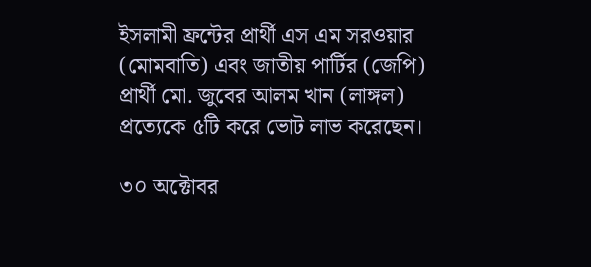ইসলামী ফ্রন্টের প্রার্থী এস এম সরওয়ার (মোমবাতি) এবং জাতীয় পার্টির (জেপি) প্রার্থী মো. জুবের আলম খান (লাঙ্গল) প্রত্যেকে ৫টি করে ভোট লাভ করেছেন।

৩০ অক্টোবর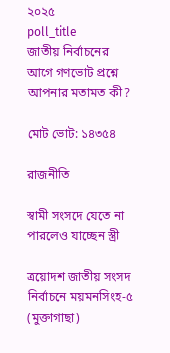২০২৫
poll_title
জাতীয় নির্বাচনের আগে গণভোট প্রশ্নে আপনার মতামত কী?

মোট ভোট: ১৪৩৫৪

রাজনীতি

স্বামী সংসদে যেতে না পারলেও যাচ্ছেন স্ত্রী

ত্রয়োদশ জাতীয় সংসদ নির্বাচনে ময়মনসিংহ-৫ (মুক্তাগাছা)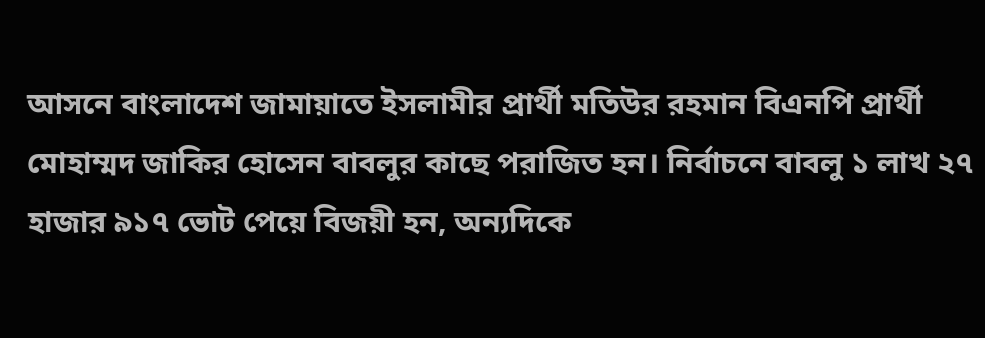আসনে বাংলাদেশ জামায়াতে ইসলামীর প্রার্থী মতিউর রহমান বিএনপি প্রার্থী মোহাম্মদ জাকির হোসেন বাবলুর কাছে পরাজিত হন। নির্বাচনে বাবলু ১ লাখ ২৭ হাজার ৯১৭ ভোট পেয়ে বিজয়ী হন, অন্যদিকে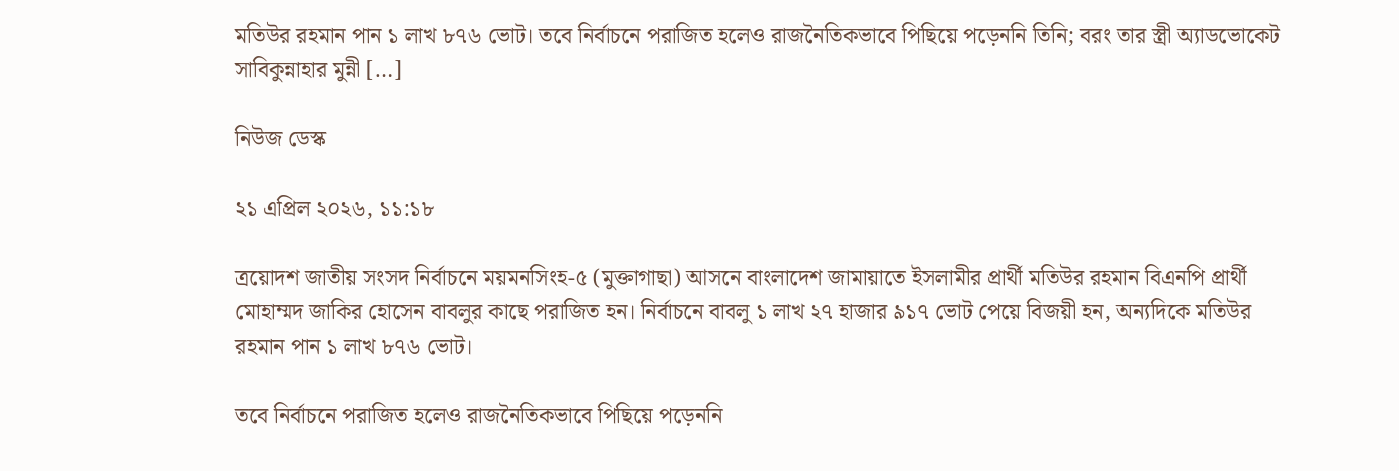মতিউর রহমান পান ১ লাখ ৮৭৬ ভোট। তবে নির্বাচনে পরাজিত হলেও রাজনৈতিকভাবে পিছিয়ে পড়েননি তিনি; বরং তার স্ত্রী অ্যাডভোকেট সাবিকুন্নাহার মুন্নী […]

নিউজ ডেস্ক

২১ এপ্রিল ২০২৬, ১১:১৮

ত্রয়োদশ জাতীয় সংসদ নির্বাচনে ময়মনসিংহ-৫ (মুক্তাগাছা) আসনে বাংলাদেশ জামায়াতে ইসলামীর প্রার্থী মতিউর রহমান বিএনপি প্রার্থী মোহাম্মদ জাকির হোসেন বাবলুর কাছে পরাজিত হন। নির্বাচনে বাবলু ১ লাখ ২৭ হাজার ৯১৭ ভোট পেয়ে বিজয়ী হন, অন্যদিকে মতিউর রহমান পান ১ লাখ ৮৭৬ ভোট।

তবে নির্বাচনে পরাজিত হলেও রাজনৈতিকভাবে পিছিয়ে পড়েননি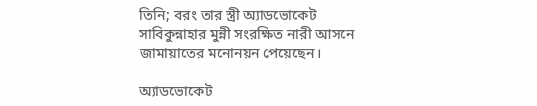তিনি; বরং তার স্ত্রী অ্যাডভোকেট সাবিকুন্নাহার মুন্নী সংরক্ষিত নারী আসনে জামায়াতের মনোনয়ন পেয়েছেন।

অ্যাডভোকেট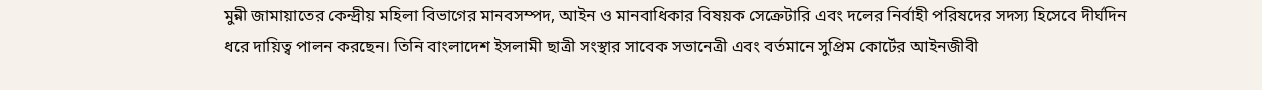মুন্নী জামায়াতের কেন্দ্রীয় মহিলা বিভাগের মানবসম্পদ, আইন ও মানবাধিকার বিষয়ক সেক্রেটারি এবং দলের নির্বাহী পরিষদের সদস্য হিসেবে দীর্ঘদিন ধরে দায়িত্ব পালন করছেন। তিনি বাংলাদেশ ইসলামী ছাত্রী সংস্থার সাবেক সভানেত্রী এবং বর্তমানে সুপ্রিম কোর্টের আইনজীবী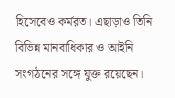হিসেবেও কর্মরত। এছাড়াও তিনি বিভিন্ন মানবাধিকার ও আইনি সংগঠনের সঙ্গে যুক্ত রয়েছেন।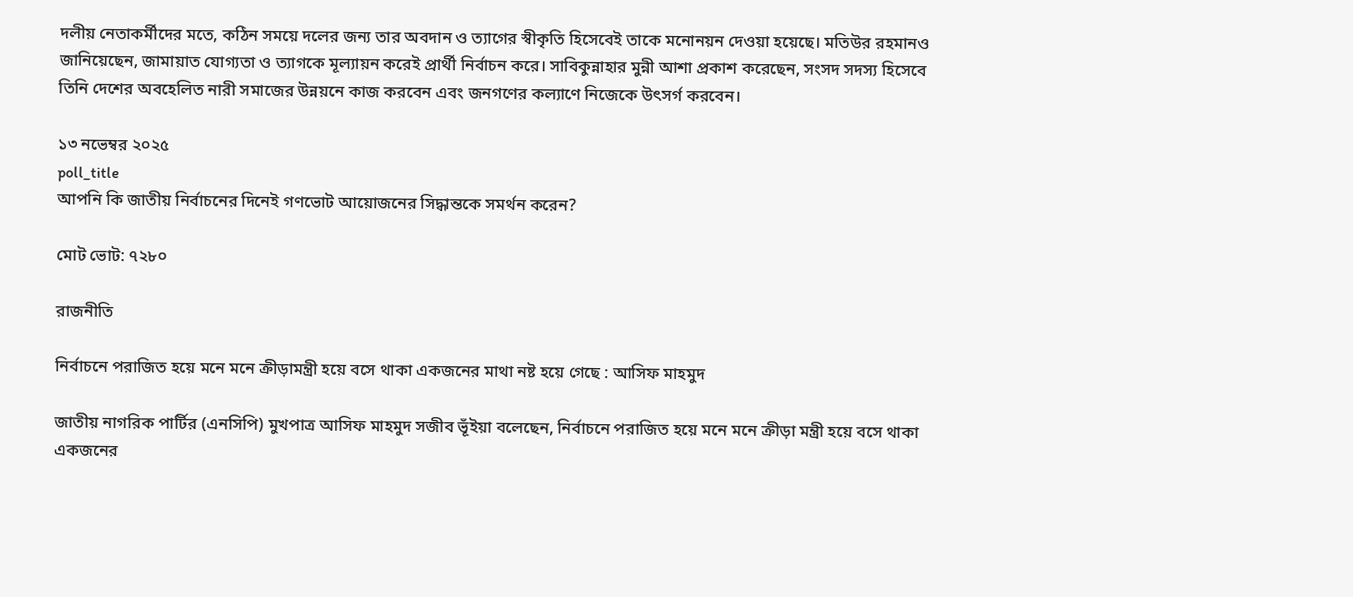দলীয় নেতাকর্মীদের মতে, কঠিন সময়ে দলের জন্য তার অবদান ও ত্যাগের স্বীকৃতি হিসেবেই তাকে মনোনয়ন দেওয়া হয়েছে। মতিউর রহমানও জানিয়েছেন, জামায়াত যোগ্যতা ও ত্যাগকে মূল্যায়ন করেই প্রার্থী নির্বাচন করে। সাবিকুন্নাহার মুন্নী আশা প্রকাশ করেছেন, সংসদ সদস্য হিসেবে তিনি দেশের অবহেলিত নারী সমাজের উন্নয়নে কাজ করবেন এবং জনগণের কল্যাণে নিজেকে উৎসর্গ করবেন।

১৩ নভেম্বর ২০২৫
poll_title
আপনি কি জাতীয় নির্বাচনের দিনেই গণভোট আয়োজনের সিদ্ধান্তকে সমর্থন করেন?

মোট ভোট: ৭২৮০

রাজনীতি

নির্বাচনে পরাজিত হয়ে মনে মনে ক্রীড়ামন্ত্রী হয়ে বসে থাকা একজনের মাথা নষ্ট হয়ে গেছে : আসিফ মাহমুদ

জাতীয় নাগরিক পার্টির (এনসিপি) মুখপাত্র আসিফ মাহমুদ সজীব ভূঁইয়া বলেছেন, নির্বাচনে পরাজিত হয়ে মনে মনে ক্রীড়া মন্ত্রী হয়ে বসে থাকা একজনের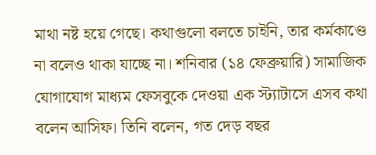মাথা নষ্ট হয়ে গেছে। কথাগুলো বলতে চাইনি, তার কর্মকাণ্ডে না বলেও থাকা যাচ্ছে না। শনিবার (১৪ ফেব্রুয়ারি) সামাজিক যোগাযোগ মাধ্যম ফেসবুকে দেওয়া এক স্ট্যাটাসে এসব কথা বলেন আসিফ। তিনি বলেন, গত দেড় বছর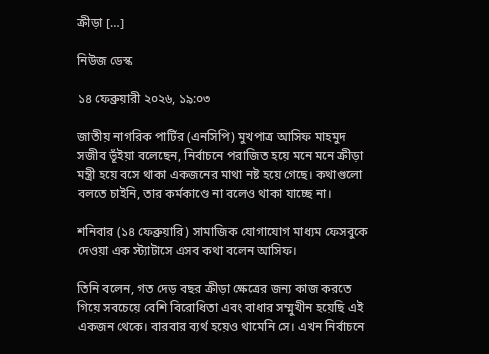ক্রীড়া […]

নিউজ ডেস্ক

১৪ ফেব্রুয়ারী ২০২৬, ১৯:০৩

জাতীয় নাগরিক পার্টির (এনসিপি) মুখপাত্র আসিফ মাহমুদ সজীব ভূঁইয়া বলেছেন, নির্বাচনে পরাজিত হয়ে মনে মনে ক্রীড়া মন্ত্রী হয়ে বসে থাকা একজনের মাথা নষ্ট হয়ে গেছে। কথাগুলো বলতে চাইনি, তার কর্মকাণ্ডে না বলেও থাকা যাচ্ছে না।

শনিবার (১৪ ফেব্রুয়ারি) সামাজিক যোগাযোগ মাধ্যম ফেসবুকে দেওয়া এক স্ট্যাটাসে এসব কথা বলেন আসিফ।

তিনি বলেন, গত দেড় বছর ক্রীড়া ক্ষেত্রের জন্য কাজ করতে গিয়ে সবচেয়ে বেশি বিরোধিতা এবং বাধার সম্মুখীন হয়েছি এই একজন থেকে। বারবার ব্যর্থ হয়েও থামেনি সে। এখন নির্বাচনে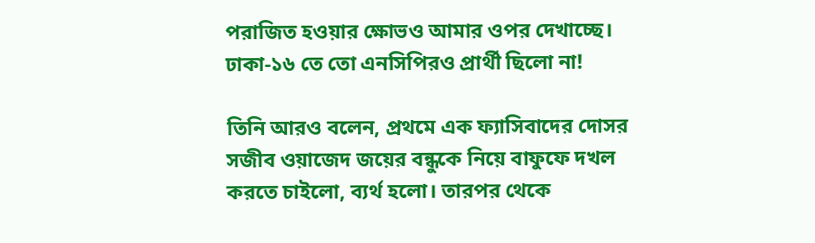পরাজিত হওয়ার ক্ষোভও আমার ওপর দেখাচ্ছে। ঢাকা-১৬ তে তো এনসিপিরও প্রার্থী ছিলো না!

তিনি আরও বলেন, প্রথমে এক ফ্যাসিবাদের দোসর সজীব ওয়াজেদ জয়ের বন্ধুকে নিয়ে বাফুফে দখল করতে চাইলো, ব্যর্থ হলো। তারপর থেকে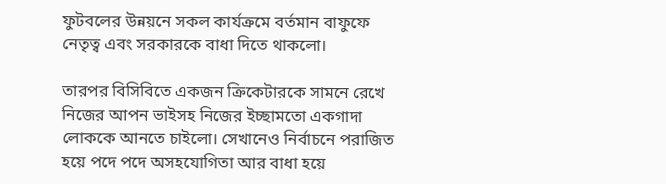ফুটবলের উন্নয়নে সকল কার্যক্রমে বর্তমান বাফুফে নেতৃত্ব এবং সরকারকে বাধা দিতে থাকলো।

তারপর বিসিবিতে একজন ক্রিকেটারকে সামনে রেখে নিজের আপন ভাইসহ নিজের ইচ্ছামতো একগাদা লোককে আনতে চাইলো। সেখানেও নির্বাচনে পরাজিত হয়ে পদে পদে অসহযোগিতা আর বাধা হয়ে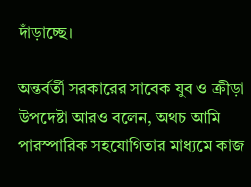দাঁড়াচ্ছে।

অন্তর্বর্তী সরকারের সাবেক যুব ও ক্রীড়া উপদেষ্টা আরও বলেন, অথচ আমি পারস্পারিক সহযোগিতার মাধ্যমে কাজ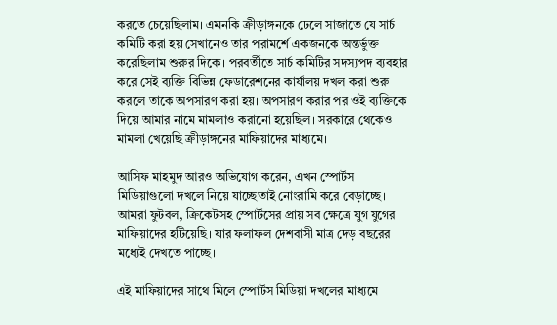করতে চেয়েছিলাম। এমনকি ক্রীড়াঙ্গনকে ঢেলে সাজাতে যে সার্চ কমিটি করা হয় সেখানেও তার পরামর্শে একজনকে অন্তর্ভুক্ত করেছিলাম শুরুর দিকে। পরবর্তীতে সার্চ কমিটির সদস্যপদ ব্যবহার করে সেই ব্যক্তি বিভিন্ন ফেডারেশনের কার্যালয় দখল করা শুরু করলে তাকে অপসারণ করা হয়। অপসারণ করার পর ওই ব্যক্তিকে দিয়ে আমার নামে মামলাও করানো হয়েছিল। সরকারে থেকেও মামলা খেয়েছি ক্রীড়াঙ্গনের মাফিয়াদের মাধ্যমে।

আসিফ মাহমুদ আরও অভিযোগ করেন, এখন স্পোর্টস মিডিয়াগুলো দখলে নিয়ে যাচ্ছেতাই নোংরামি করে বেড়াচ্ছে। আমরা ফুটবল, ক্রিকেটসহ স্পোর্টসের প্রায় সব ক্ষেত্রে যুগ যুগের মাফিয়াদের হটিয়েছি। যার ফলাফল দেশবাসী মাত্র দেড় বছরের মধ্যেই দেখতে পাচ্ছে।

এই মাফিয়াদের সাথে মিলে স্পোর্টস মিডিয়া দখলের মাধ্যমে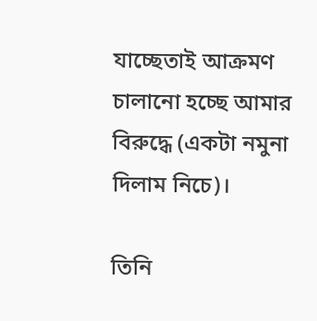যাচ্ছেতাই আক্রমণ চালানো হচ্ছে আমার বিরুদ্ধে (একটা নমুনা দিলাম নিচে)।

তিনি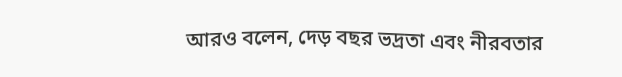আরও বলেন, দেড় বছর ভদ্রতা এবং নীরবতার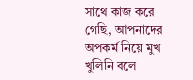সাথে কাজ করে গেছি, আপনাদের অপকর্ম নিয়ে মুখ খুলিনি বলে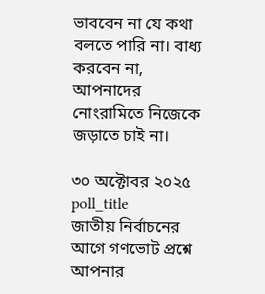ভাববেন না যে কথা বলতে পারি না। বাধ্য করবেন না, আপনাদের নোংরামিতে নিজেকে জড়াতে চাই না।

৩০ অক্টোবর ২০২৫
poll_title
জাতীয় নির্বাচনের আগে গণভোট প্রশ্নে আপনার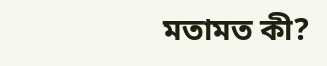মতামত কী?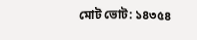মোট ভোট: ১৪৩৫৪